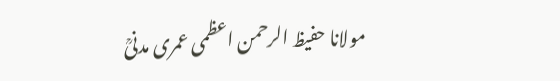مولانا حفیظ الرحمن اعظمی عمری مدنیؒ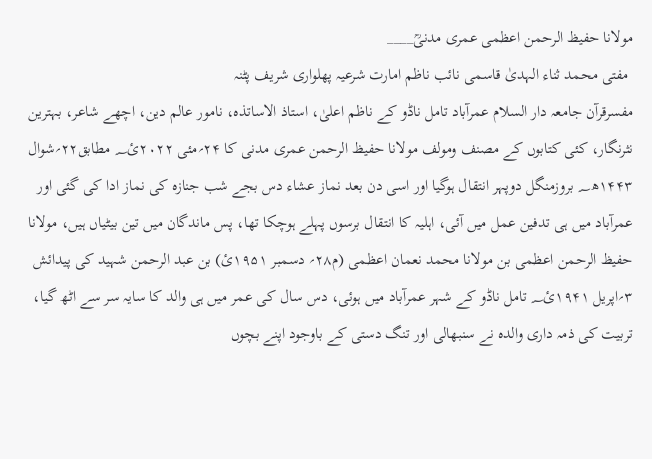مولانا حفیظ الرحمن اعظمی عمری مدنیؒ____
 مفتی محمد ثناء الہدیٰ قاسمی نائب ناظم امارت شرعیہ پھلواری شریف پٹنہ
مفسرقرآن جامعہ دار السلام عمرآباد تامل ناڈو کے ناظم اعلیٰ، استاذ الاساتذہ، نامور عالم دین، اچھے شاعر، بہترین نثرنگار، کئی کتابوں کے مصنف ومولف مولانا حفیظ الرحمن عمری مدنی کا ۲۴؍مئی ۲۰۲۲ئ؁ مطابق۲۲؍شوال ۱۴۴۳ھ؁ بروزمنگل دوپہر انتقال ہوگیا اور اسی دن بعد نماز عشاء دس بجے شب جنازہ کی نماز ادا کی گئی اور عمرآباد میں ہی تدفین عمل میں آئی، اہلیہ کا انتقال برسوں پہلے ہوچکا تھا، پس ماندگان میں تین بیٹیاں ہیں، مولانا حفیظ الرحمن اعظمی بن مولانا محمد نعمان اعظمی (م۲۸؍ دسمبر ۱۹۵۱ئ) بن عبد الرحمن شہید کی پیدائش ۳؍اپریل ۱۹۴۱ئ؁ تامل ناڈو کے شہر عمرآباد میں ہوئی، دس سال کی عمر میں ہی والد کا سایہ سر سے اٹھ گیا، تربیت کی ذمہ داری والدہ نے سنبھالی اور تنگ دستی کے باوجود اپنے بچوں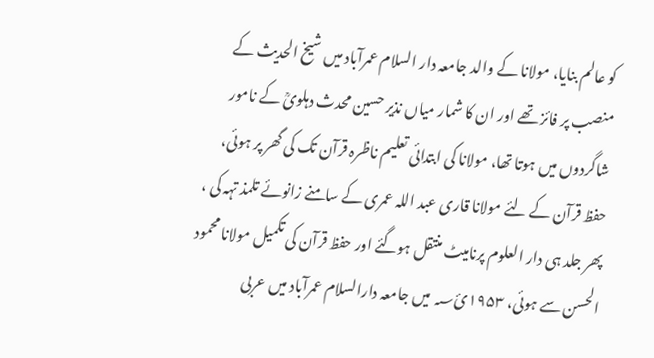کو عالم بنایا، مولانا کے والد جامعہ دار السلام عمرآباد میں شیخ الحدیث کے منصب پر فائز تھے اور ان کا شمار میاں نذیر حسین محدث دہلویؒ کے نامور شاگردوں میں ہوتا تھا، مولانا کی ابتدائی تعلیم ناظرہ قرآن تک کی گھر پر ہوئی، حفظ قرآن کے لئے مولانا قاری عبد اللہ عمری کے سامنے زانوئے تلمذ تہہ کی ، پھر جلد ہی دار العلوم پرنامیٹ منتقل ہوگئے اور حفظ قرآن کی تکمیل مولانا محمود الحسن سے ہوئی، ۱۹۵۳ئ؁ میں جامعہ دارالسلام عمرآباد میں عربی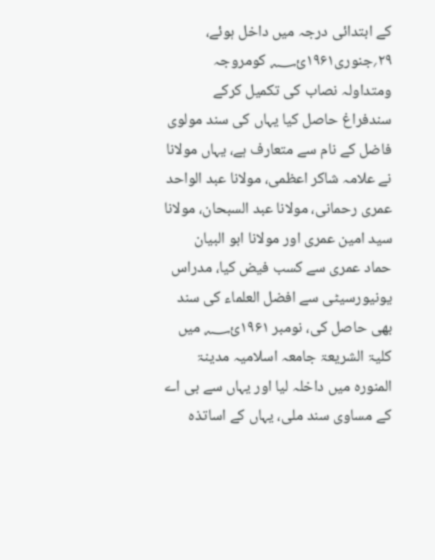کے ابتدائی درجہ میں داخل ہوئے، ۲۹؍جنوری۱۹۶۱ئ؁ کومروجہ ومتداولہ نصاب کی تکمیل کرکے سندفراغ حاصل کیا یہاں کی سند مولوی فاضل کے نام سے متعارف ہے، یہاں مولانا نے علامہ شاکر اعظمی، مولانا عبد الواحد عمری رحمانی، مولانا عبد السبحان، مولانا سید امین عمری اور مولانا ابو البیان حماد عمری سے کسب فیض کیا، مدراس یونیورسیٹی سے افضل العلماء کی سند بھی حاصل کی، نومبر ۱۹۶۱ئ؁ میں کلیۃ الشریعۃ جامعہ اسلامیہ مدینۃ المنورہ میں داخلہ لیا اور یہاں سے بی اے کے مساوی سند ملی، یہاں کے اساتذہ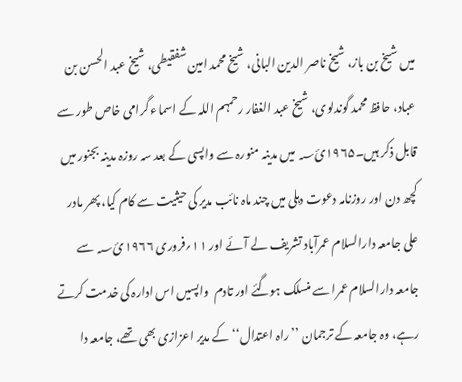میں شیخ بن باز، شیخ ناصر الدین البانی، شیخ محمد امین شفقیطی، شیخ عبد الحسن بن عباد، حافظ محمد گوندلوی، شیخ عبد الغفار رحمہم اللہ کے اسماء گرامی خاص طور سے قابل ذکر ہیں۔۱۹۶۵ئ؁ میں مدینہ منورہ سے واپسی کے بعد سہ روزہ مدینہ بجنور میں کچھ دن اور روزنامہ دعوت دہلی میں چند ماہ نائب مدیر کی حیثیت سے کام کیا، پھر مادر علی جامعہ دارالسلام عمرآباد تشریف لے آئے اور ۱۱؍فروری ۱۹۶۶ئ؁ سے جامعہ دارالسلام عمرا سے منسلک ہوگئے اور تادم  واپسیں اس ادارہ کی خدمت کرتے رہے، وہ جامعہ کے ترجمان ’’راہ اعتدال‘‘ کے مدیر اعزازی بھی تھے، جامعہ دا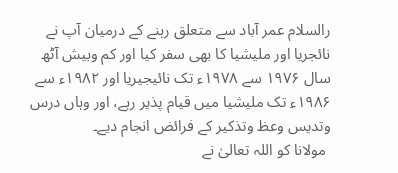رالسلام عمر آباد سے متعلق رہنے کے درمیان آپ نے نائجریا اور ملیشیا کا بھی سفر کیا اور کم وبیش آٹھ سال ۱۹۷۶ سے ۱۹۷۸ء تک نائیجیریا اور ۱۹۸۲ء سے ۱۹۸۶ء تک ملیشیا میں قیام پذیر رہے، اور وہاں درس وتدیس وعظ وتذکیر کے فرائض انجام دیے۔
 مولانا کو اللہ تعالیٰ نے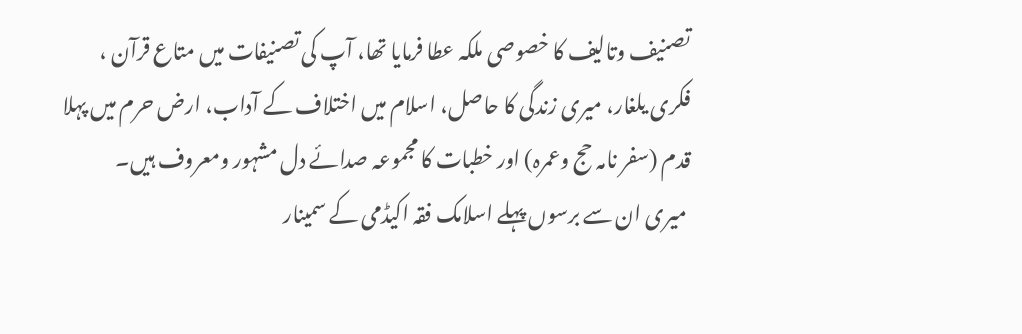تصنیف وتالیف کا خصوصی ملکہ عطا فرمایا تھا، آپ کی تصنیفات میں متاع قرآن ، فکری یلغار، میری زندگی کا حاصل، اسلام میں اختلاف کے آداب، ارض حرم میں پہلا قدم (سفر نامہ حج وعمرہ) اور خطبات کا مجموعہ صدائے دل مشہور ومعروف ہیں۔
 میری ان سے برسوں پہلے اسلامک فقہ اکیڈمی کے سمینار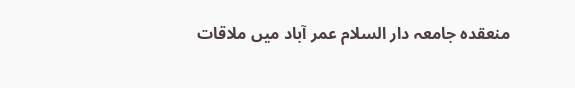منعقدہ جامعہ دار السلام عمر آباد میں ملاقات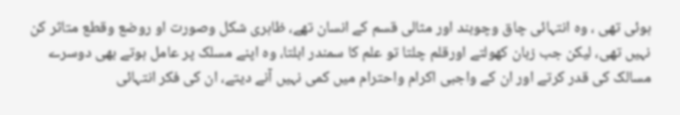ہوئی تھی ، وہ انتہائی چاق وچوبند اور مثالی قسم کے انسان تھے، ظاہری شکل وصورت او روضع وقطع متاثر کن نہیں تھی، لیکن جب زبان کھولتے اورقلم چلتا تو علم کا سمندر ابلتا، وہ اپنے مسلک پر عامل ہوتے بھی دوسرے مسالک کی قدر کرتے اور ان کے واجبی اکرام واحترام میں کمی نہیں آنے دیتے، ان کی فکر انتہائی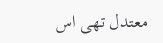معتدل تھی اس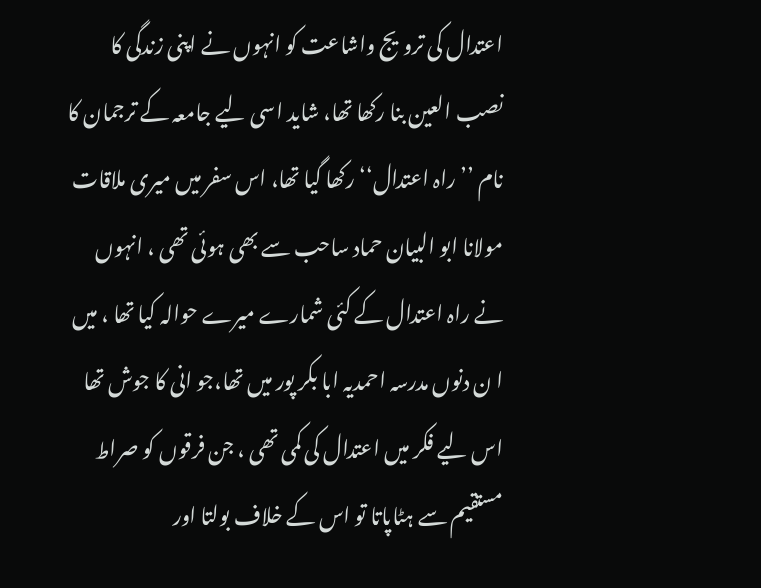اعتدال کی ترویج واشاعت کو انہوں نے اپنی زندگی کا نصب العین بنا رکھا تھا، شاید اسی لیے جامعہ کے ترجمان کا نام ’’راہ اعتدال‘‘ رکھا گیا تھا، اس سفر میں میری ملاقات مولانا ابو البیان حماد ساحب سے بھی ہوئی تھی ، انہوں نے راہ اعتدال کے کئی شمارے میرے حوالہ کیا تھا ، میں ا ن دنوں مدرسہ احمدیہ ابا بکر پور میں تھا،جو انی کا جوش تھا اس لیے فکر میں اعتدال کی کمی تھی ، جن فرقوں کو صراط مستقیم سے ہٹاپاتا تو اس کے خلاف بولتا اور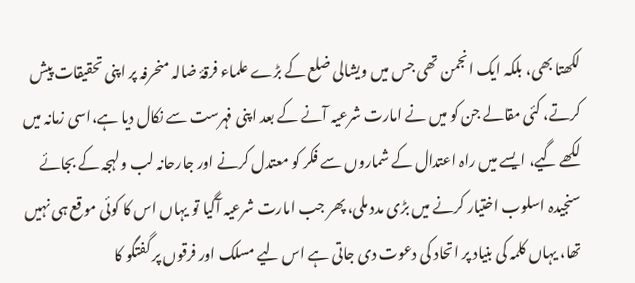لکھتا بھی، بلکہ ایک انجمن تھی جس میں ویشالی ضلع کے بڑے علماء فرقۂ ضالہ منحرفہ پر اپنی تحقیقات پیش کرتے، کئی مقالے جن کو میں نے امارت شرعیہ آنے کے بعد اپنی فہرست سے نکال دیا ہے،اسی زمانہ میں لکھے گیے، ایسے میں راہ اعتدال کے شماروں سے فکر کو معتدل کرنے اور جارحانہ لب ولہجہ کے بجائے سنجیدہ اسلوب اختیار کرنے میں بڑی مدد ملی، پھر جب امارت شرعیہ آگیا تو یہاں اس کا کوئی موقع ہی نہیں تھا، یہاں کلمہ کی بنیاد پر اتحاد کی دعوت دی جاتی ہے اس لیے مسلک اور فرقوں پر گفتگو کا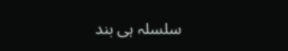سلسلہ ہی بند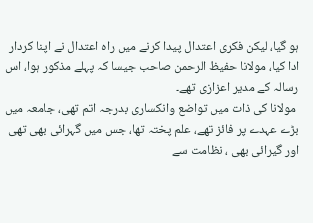ہو گیا، لیکن فکری اعتدال پیدا کرنے میں راہ اعتدال نے اپنا کردار ادا کیا، مولانا حفیظ الرحمن صاحب جیسا کہ پہلے مذکور ہوا، اس رسالہ کے مدیر اعزازی تھے۔
 مولانا کی ذات میں تواضع وانکساری بدرجہ اتم تھی، جامعہ میں بڑے عہدے پر فائز تھے، علم پختہ تھا، جس میں گہرائی بھی تھی اور گیرائی بھی ، نظامت سے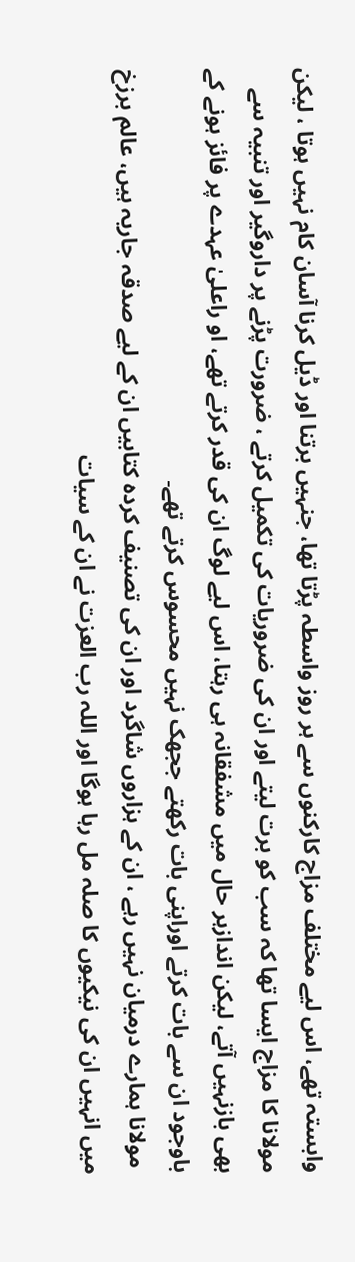وابستہ تھے، اس لیے مختلف مزاج کارکنوں سے ہر روز واسطہ پڑتا تھا، جنہیں برتنا اور ڈیل کرنا آسان کام نہیں ہوتا ، لیکن مولانا کا مزاج ایسا تھا کہ سب کو برت لیتے اور ان کی ضروریات کی تکمیل کرتے ، ضرورت پڑنے پر داروگیر اور تنبیہ سے بھی بازنہیں آتے، لیکن اندازہر حال میں مشفقانہ ہی رہتا، اس لیے لوگ ان کی قدر کرتے تھے، او راعلیٰ عہدے پر فائز ہونے کے باوجود ان سے بات کرتے اوراپنی بات رکھتے ججھک نہیں محسوس کرتے تھے۔
 مولانا ہمارے درمیان نہیں رہے ، ان کے ہزاروں شاگرد اور ان کی تصنیف کردہ کتابیں ان کے لیے صدقہ جاریہ ہیں، عالم برزخ میں انہیں ان کی نیکیوں کا صلہ مل رہا ہوگا اور اللہ رب العزت نے ان کے سیات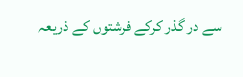سے در گذر کرکے فرشتوں کے ذریعہ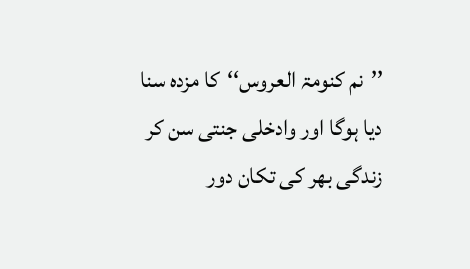’’نم کنومۃ العروس‘‘کا مزدہ سنا دیا ہوگا اور وادخلی جنتی سن کر زندگی بھر کی تکان دور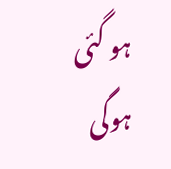ہو گئی ہوگی